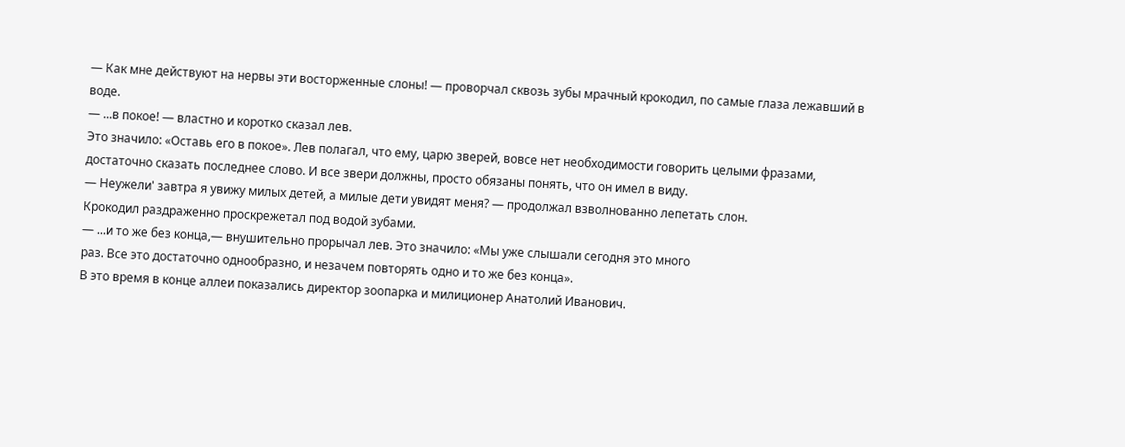— Как мне действуют на нервы эти восторженные слоны! — проворчал сквозь зубы мрачный крокодил, по самые глаза лежавший в воде.
— ...в покое! — властно и коротко сказал лев.
Это значило: «Оставь его в покое». Лев полагал, что ему, царю зверей, вовсе нет необходимости говорить целыми фразами, достаточно сказать последнее слово. И все звери должны, просто обязаны понять, что он имел в виду.
— Неужели' завтра я увижу милых детей, а милые дети увидят меня? — продолжал взволнованно лепетать слон.
Крокодил раздраженно проскрежетал под водой зубами.
— ...и то же без конца,— внушительно прорычал лев. Это значило: «Мы уже слышали сегодня это много
раз. Все это достаточно однообразно, и незачем повторять одно и то же без конца».
В это время в конце аллеи показались директор зоопарка и милиционер Анатолий Иванович.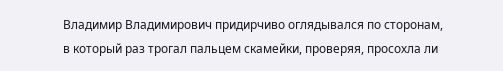Владимир Владимирович придирчиво оглядывался по сторонам, в который раз трогал пальцем скамейки, проверяя, просохла ли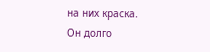на них краска.
Он долго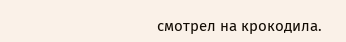смотрел на крокодила.